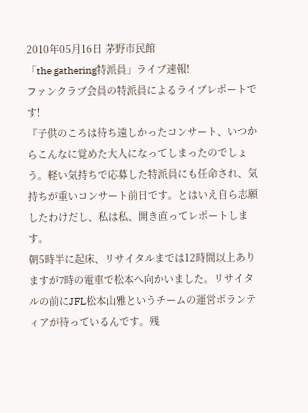2010年05月16日 茅野市民館
「the gathering特派員」ライブ速報!
ファンクラブ会員の特派員によるライブレポートです!
『子供のころは待ち遠しかったコンサート、いつからこんなに覚めた大人になってしまったのでしょう。軽い気持ちで応募した特派員にも任命され、気持ちが重いコンサート前日です。とはいえ自ら志願したわけだし、私は私、開き直ってレポートします。
朝5時半に起床、リサイタルまでは12時間以上ありますが7時の電車で松本へ向かいました。リサイタルの前にJFL松本山雅というチームの運営ボランティアが待っているんです。残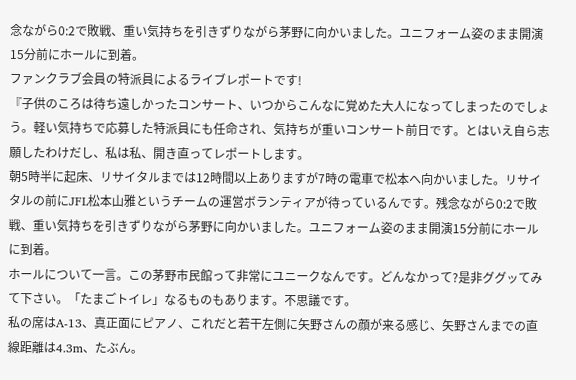念ながら0:2で敗戦、重い気持ちを引きずりながら茅野に向かいました。ユニフォーム姿のまま開演15分前にホールに到着。
ファンクラブ会員の特派員によるライブレポートです!
『子供のころは待ち遠しかったコンサート、いつからこんなに覚めた大人になってしまったのでしょう。軽い気持ちで応募した特派員にも任命され、気持ちが重いコンサート前日です。とはいえ自ら志願したわけだし、私は私、開き直ってレポートします。
朝5時半に起床、リサイタルまでは12時間以上ありますが7時の電車で松本へ向かいました。リサイタルの前にJFL松本山雅というチームの運営ボランティアが待っているんです。残念ながら0:2で敗戦、重い気持ちを引きずりながら茅野に向かいました。ユニフォーム姿のまま開演15分前にホールに到着。
ホールについて一言。この茅野市民館って非常にユニークなんです。どんなかって?是非ググッてみて下さい。「たまごトイレ」なるものもあります。不思議です。
私の席はA-13、真正面にピアノ、これだと若干左側に矢野さんの顔が来る感じ、矢野さんまでの直線距離は4.3m、たぶん。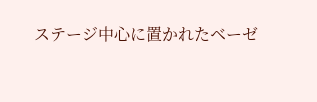ステージ中心に置かれたベーゼ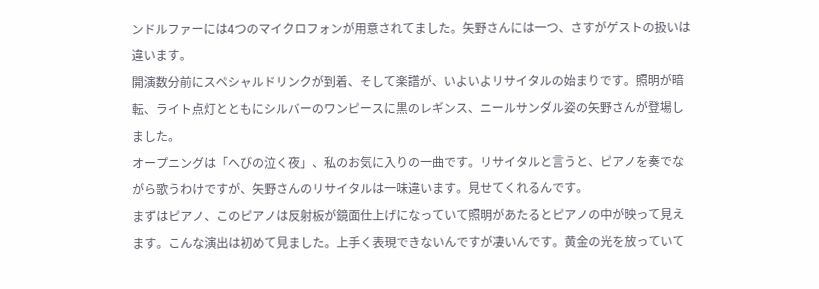ンドルファーには4つのマイクロフォンが用意されてました。矢野さんには一つ、さすがゲストの扱いは違います。
開演数分前にスペシャルドリンクが到着、そして楽譜が、いよいよリサイタルの始まりです。照明が暗転、ライト点灯とともにシルバーのワンピースに黒のレギンス、ニールサンダル姿の矢野さんが登場しました。
オープニングは「へびの泣く夜」、私のお気に入りの一曲です。リサイタルと言うと、ピアノを奏でながら歌うわけですが、矢野さんのリサイタルは一味違います。見せてくれるんです。
まずはピアノ、このピアノは反射板が鏡面仕上げになっていて照明があたるとピアノの中が映って見えます。こんな演出は初めて見ました。上手く表現できないんですが凄いんです。黄金の光を放っていて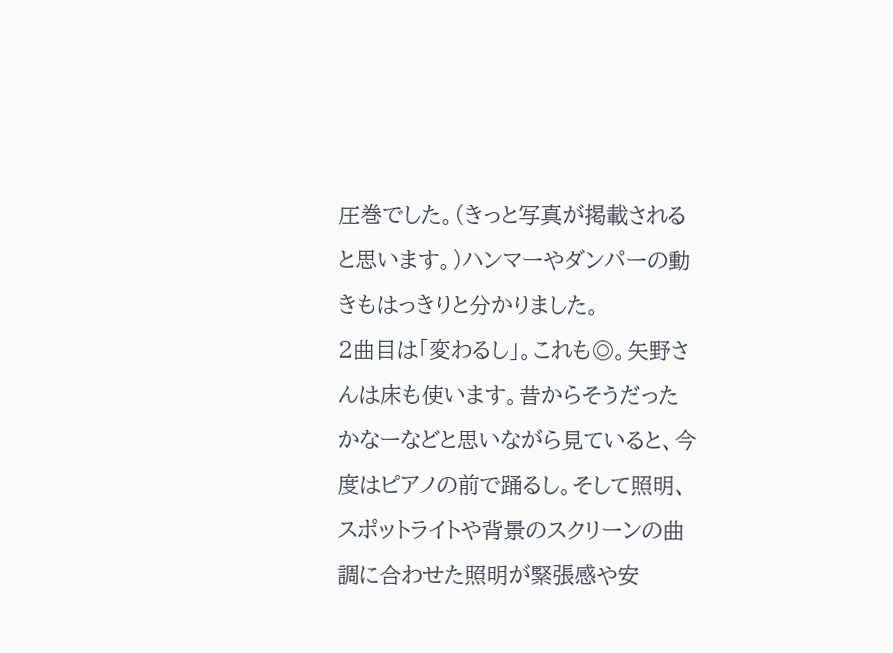圧巻でした。(きっと写真が掲載されると思います。)ハンマーやダンパーの動きもはっきりと分かりました。
2曲目は「変わるし」。これも◎。矢野さんは床も使います。昔からそうだったかなーなどと思いながら見ていると、今度はピアノの前で踊るし。そして照明、スポットライトや背景のスクリーンの曲調に合わせた照明が緊張感や安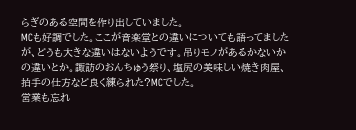らぎのある空間を作り出していました。
MCも好調でした。ここが音楽堂との違いについても語ってましたが、どうも大きな違いはないようです。吊りモノがあるかないかの違いとか。諏訪のおんちゅう祭り、塩尻の美味しい焼き肉屋、拍手の仕方など良く練られた?MCでした。
営業も忘れ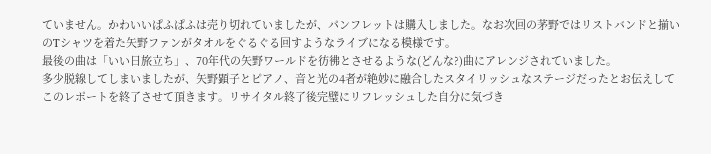ていません。かわいいぱふぱふは売り切れていましたが、パンフレットは購入しました。なお次回の茅野ではリストバンドと揃いのTシャツを着た矢野ファンがタオルをぐるぐる回すようなライブになる模様です。
最後の曲は「いい日旅立ち」、70年代の矢野ワールドを彷彿とさせるような(どんな?)曲にアレンジされていました。
多少脱線してしまいましたが、矢野顕子とピアノ、音と光の4者が絶妙に融合したスタイリッシュなステージだったとお伝えしてこのレポートを終了させて頂きます。リサイタル終了後完璧にリフレッシュした自分に気づき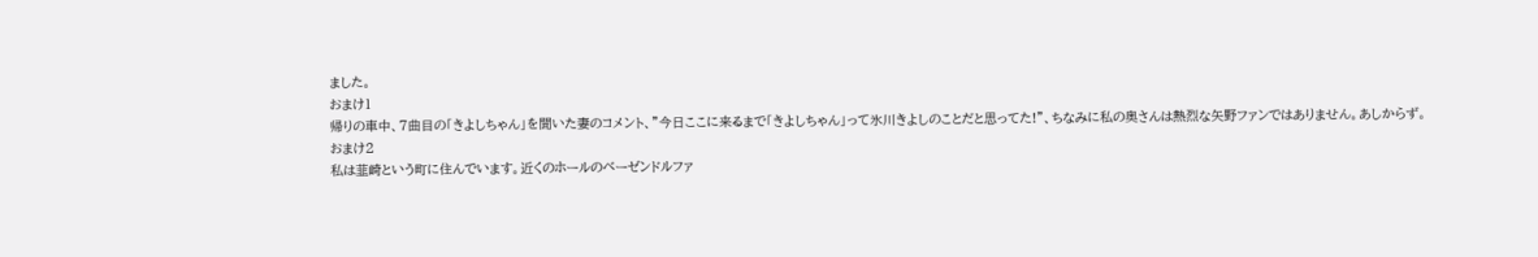ました。
おまけ1
帰りの車中、7曲目の「きよしちゃん」を聞いた妻のコメント、”今日ここに来るまで「きよしちゃん」って氷川きよしのことだと思ってた!”、ちなみに私の奥さんは熱烈な矢野ファンではありません。あしからず。
おまけ2
私は韮崎という町に住んでいます。近くのホールのベーゼンドルファ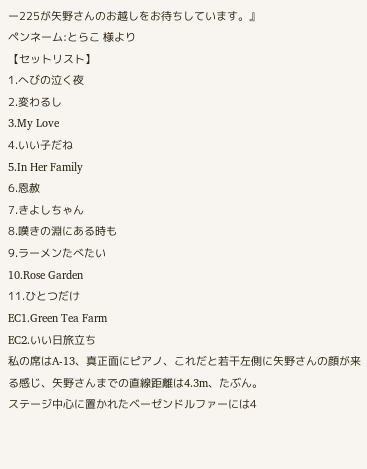ー225が矢野さんのお越しをお待ちしています。』
ペンネーム:とらこ 様より
【セットリスト】
1.へびの泣く夜
2.変わるし
3.My Love
4.いい子だね
5.In Her Family
6.恩赦
7.きよしちゃん
8.嘆きの淵にある時も
9.ラーメンたべたい
10.Rose Garden
11.ひとつだけ
EC1.Green Tea Farm
EC2.いい日旅立ち
私の席はA-13、真正面にピアノ、これだと若干左側に矢野さんの顔が来る感じ、矢野さんまでの直線距離は4.3m、たぶん。
ステージ中心に置かれたベーゼンドルファーには4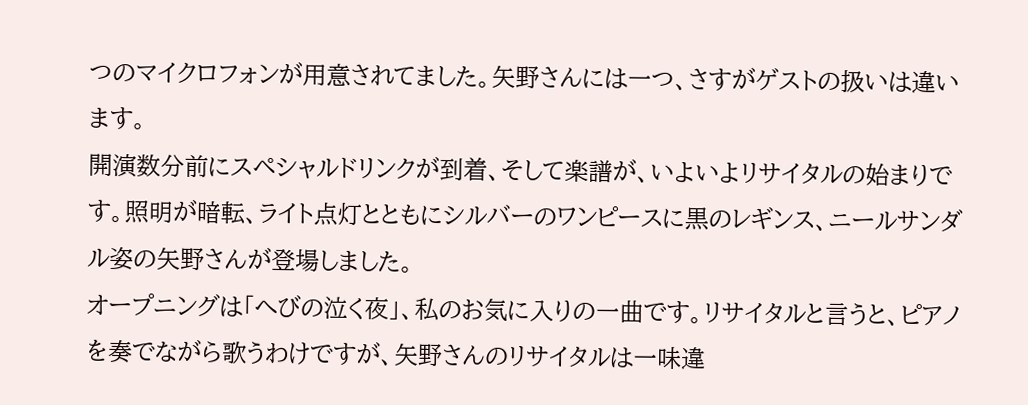つのマイクロフォンが用意されてました。矢野さんには一つ、さすがゲストの扱いは違います。
開演数分前にスペシャルドリンクが到着、そして楽譜が、いよいよリサイタルの始まりです。照明が暗転、ライト点灯とともにシルバーのワンピースに黒のレギンス、ニールサンダル姿の矢野さんが登場しました。
オープニングは「へびの泣く夜」、私のお気に入りの一曲です。リサイタルと言うと、ピアノを奏でながら歌うわけですが、矢野さんのリサイタルは一味違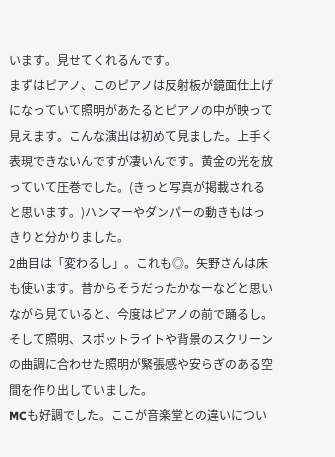います。見せてくれるんです。
まずはピアノ、このピアノは反射板が鏡面仕上げになっていて照明があたるとピアノの中が映って見えます。こんな演出は初めて見ました。上手く表現できないんですが凄いんです。黄金の光を放っていて圧巻でした。(きっと写真が掲載されると思います。)ハンマーやダンパーの動きもはっきりと分かりました。
2曲目は「変わるし」。これも◎。矢野さんは床も使います。昔からそうだったかなーなどと思いながら見ていると、今度はピアノの前で踊るし。そして照明、スポットライトや背景のスクリーンの曲調に合わせた照明が緊張感や安らぎのある空間を作り出していました。
MCも好調でした。ここが音楽堂との違いについ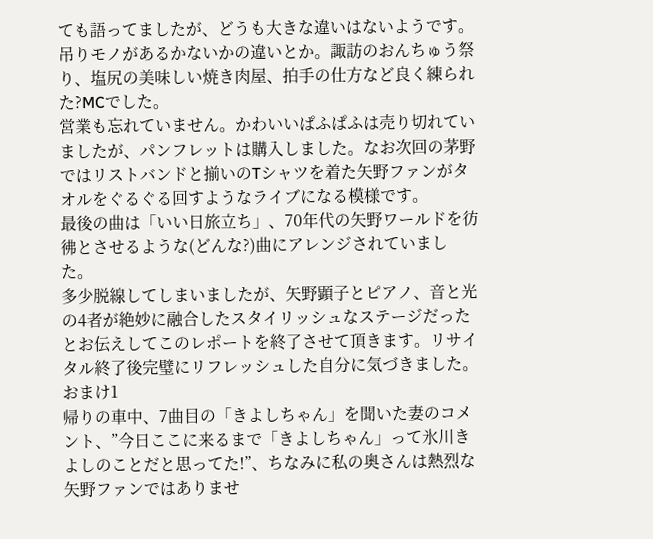ても語ってましたが、どうも大きな違いはないようです。吊りモノがあるかないかの違いとか。諏訪のおんちゅう祭り、塩尻の美味しい焼き肉屋、拍手の仕方など良く練られた?MCでした。
営業も忘れていません。かわいいぱふぱふは売り切れていましたが、パンフレットは購入しました。なお次回の茅野ではリストバンドと揃いのTシャツを着た矢野ファンがタオルをぐるぐる回すようなライブになる模様です。
最後の曲は「いい日旅立ち」、70年代の矢野ワールドを彷彿とさせるような(どんな?)曲にアレンジされていました。
多少脱線してしまいましたが、矢野顕子とピアノ、音と光の4者が絶妙に融合したスタイリッシュなステージだったとお伝えしてこのレポートを終了させて頂きます。リサイタル終了後完璧にリフレッシュした自分に気づきました。
おまけ1
帰りの車中、7曲目の「きよしちゃん」を聞いた妻のコメント、”今日ここに来るまで「きよしちゃん」って氷川きよしのことだと思ってた!”、ちなみに私の奥さんは熱烈な矢野ファンではありませ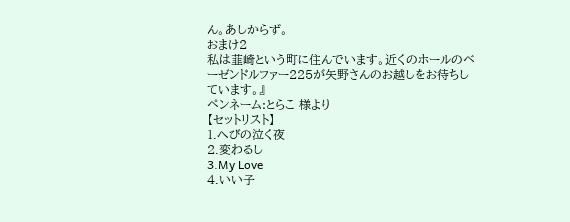ん。あしからず。
おまけ2
私は韮崎という町に住んでいます。近くのホールのベーゼンドルファー225が矢野さんのお越しをお待ちしています。』
ペンネーム:とらこ 様より
【セットリスト】
1.へびの泣く夜
2.変わるし
3.My Love
4.いい子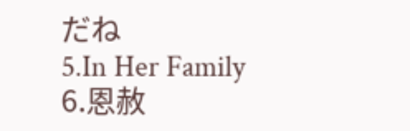だね
5.In Her Family
6.恩赦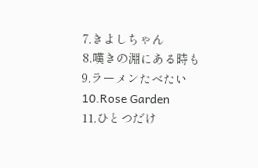7.きよしちゃん
8.嘆きの淵にある時も
9.ラーメンたべたい
10.Rose Garden
11.ひとつだけ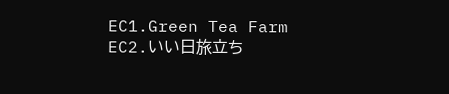EC1.Green Tea Farm
EC2.いい日旅立ち